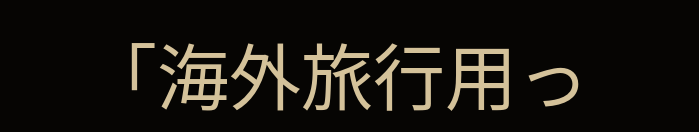「海外旅行用っ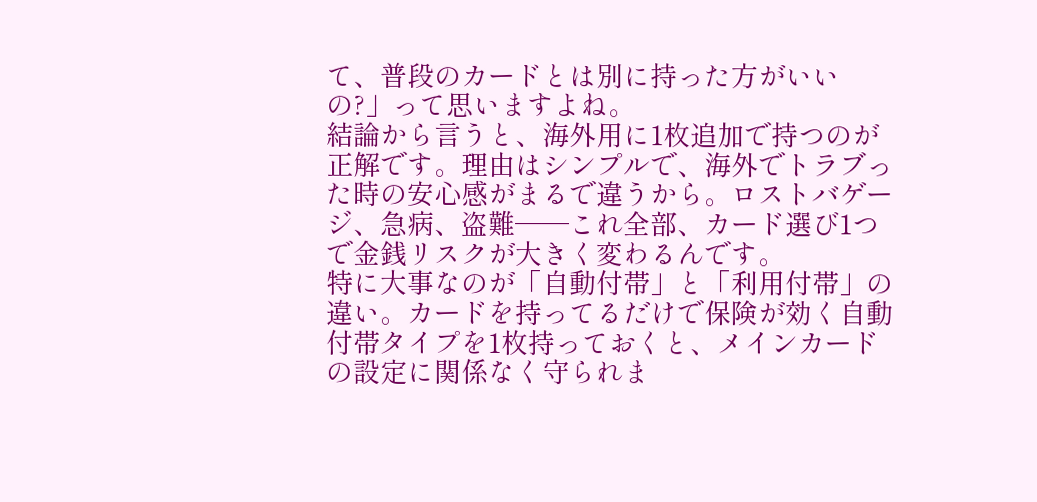て、普段のカードとは別に持った方がいいの?」って思いますよね。
結論から言うと、海外用に1枚追加で持つのが正解です。理由はシンプルで、海外でトラブった時の安心感がまるで違うから。ロストバゲージ、急病、盗難──これ全部、カード選び1つで金銭リスクが大きく変わるんです。
特に大事なのが「自動付帯」と「利用付帯」の違い。カードを持ってるだけで保険が効く自動付帯タイプを1枚持っておくと、メインカードの設定に関係なく守られま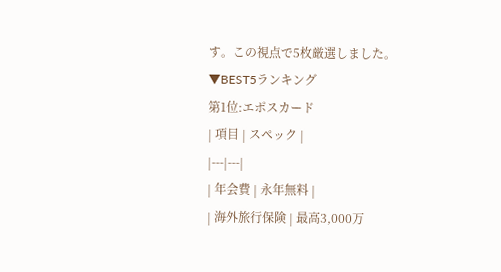す。この視点で5枚厳選しました。
▼BEST5ランキング
第1位:エポスカード
| 項目 | スペック |
|---|---|
| 年会費 | 永年無料 |
| 海外旅行保険 | 最高3,000万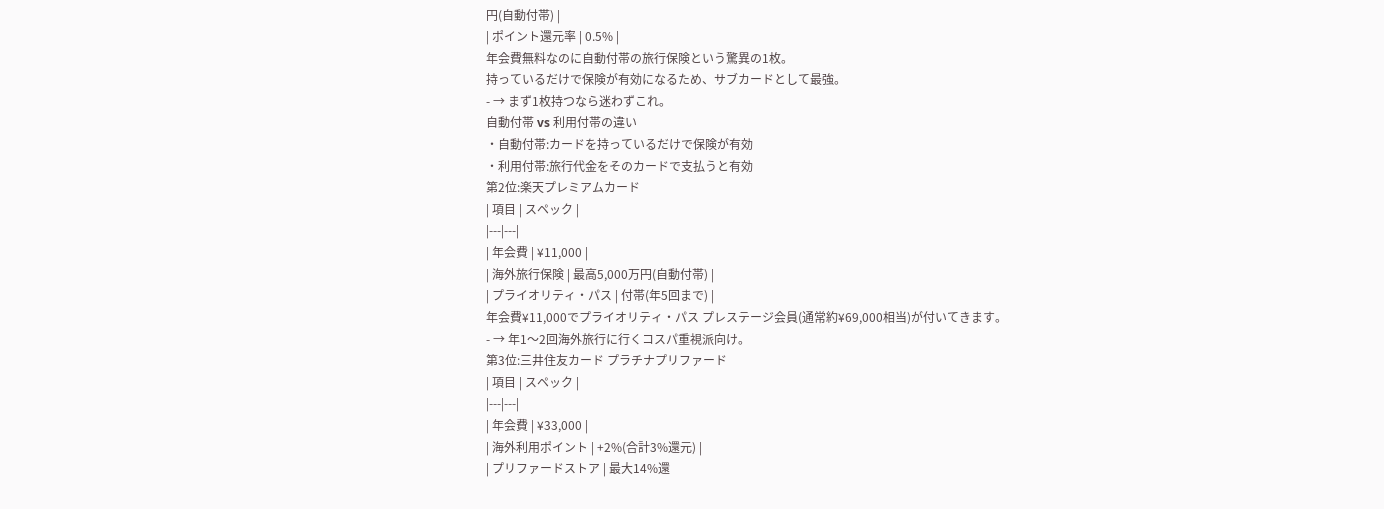円(自動付帯) |
| ポイント還元率 | 0.5% |
年会費無料なのに自動付帯の旅行保険という驚異の1枚。
持っているだけで保険が有効になるため、サブカードとして最強。
- → まず1枚持つなら迷わずこれ。
自動付帯 vs 利用付帯の違い
・自動付帯:カードを持っているだけで保険が有効
・利用付帯:旅行代金をそのカードで支払うと有効
第2位:楽天プレミアムカード
| 項目 | スペック |
|---|---|
| 年会費 | ¥11,000 |
| 海外旅行保険 | 最高5,000万円(自動付帯) |
| プライオリティ・パス | 付帯(年5回まで) |
年会費¥11,000でプライオリティ・パス プレステージ会員(通常約¥69,000相当)が付いてきます。
- → 年1〜2回海外旅行に行くコスパ重視派向け。
第3位:三井住友カード プラチナプリファード
| 項目 | スペック |
|---|---|
| 年会費 | ¥33,000 |
| 海外利用ポイント | +2%(合計3%還元) |
| プリファードストア | 最大14%還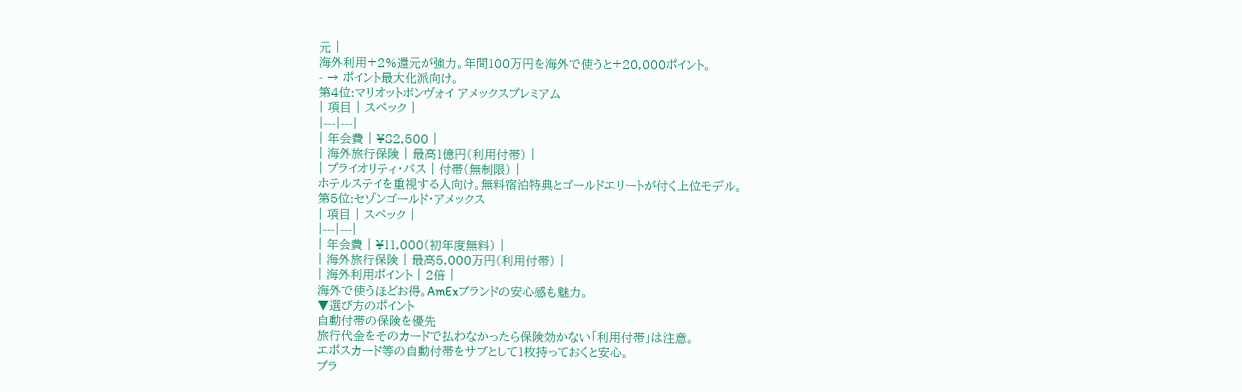元 |
海外利用+2%還元が強力。年間100万円を海外で使うと+20,000ポイント。
- → ポイント最大化派向け。
第4位:マリオットボンヴォイ アメックスプレミアム
| 項目 | スペック |
|---|---|
| 年会費 | ¥82,500 |
| 海外旅行保険 | 最高1億円(利用付帯) |
| プライオリティ・パス | 付帯(無制限) |
ホテルステイを重視する人向け。無料宿泊特典とゴールドエリートが付く上位モデル。
第5位:セゾンゴールド・アメックス
| 項目 | スペック |
|---|---|
| 年会費 | ¥11,000(初年度無料) |
| 海外旅行保険 | 最高5,000万円(利用付帯) |
| 海外利用ポイント | 2倍 |
海外で使うほどお得。AmExブランドの安心感も魅力。
▼選び方のポイント
自動付帯の保険を優先
旅行代金をそのカードで払わなかったら保険効かない「利用付帯」は注意。
エポスカード等の自動付帯をサブとして1枚持っておくと安心。
プラ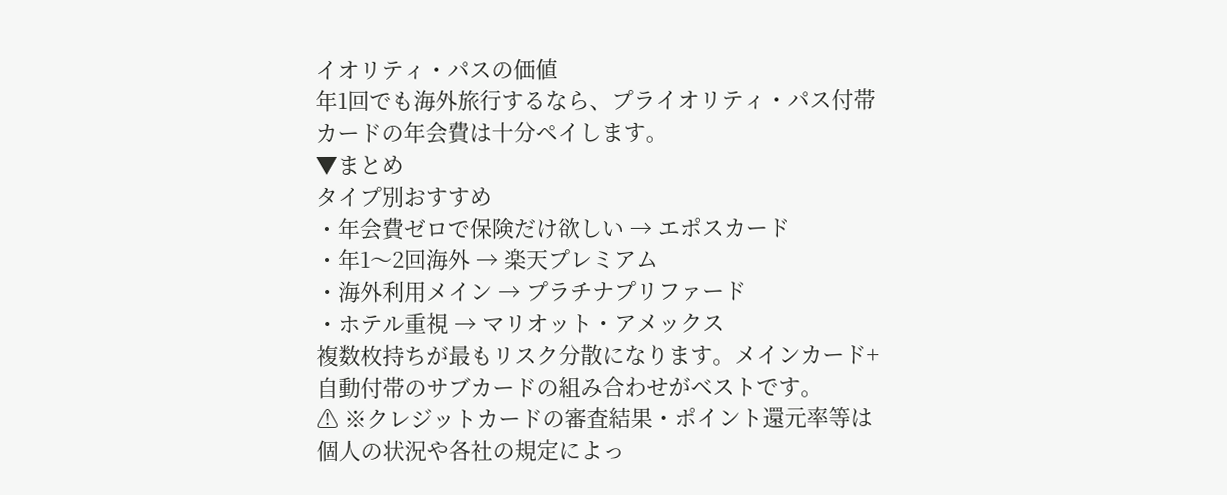イオリティ・パスの価値
年1回でも海外旅行するなら、プライオリティ・パス付帯カードの年会費は十分ペイします。
▼まとめ
タイプ別おすすめ
・年会費ゼロで保険だけ欲しい → エポスカード
・年1〜2回海外 → 楽天プレミアム
・海外利用メイン → プラチナプリファード
・ホテル重視 → マリオット・アメックス
複数枚持ちが最もリスク分散になります。メインカード+自動付帯のサブカードの組み合わせがベストです。
⚠ ※クレジットカードの審査結果・ポイント還元率等は個人の状況や各社の規定によっ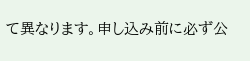て異なります。申し込み前に必ず公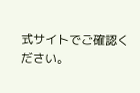式サイトでご確認ください。